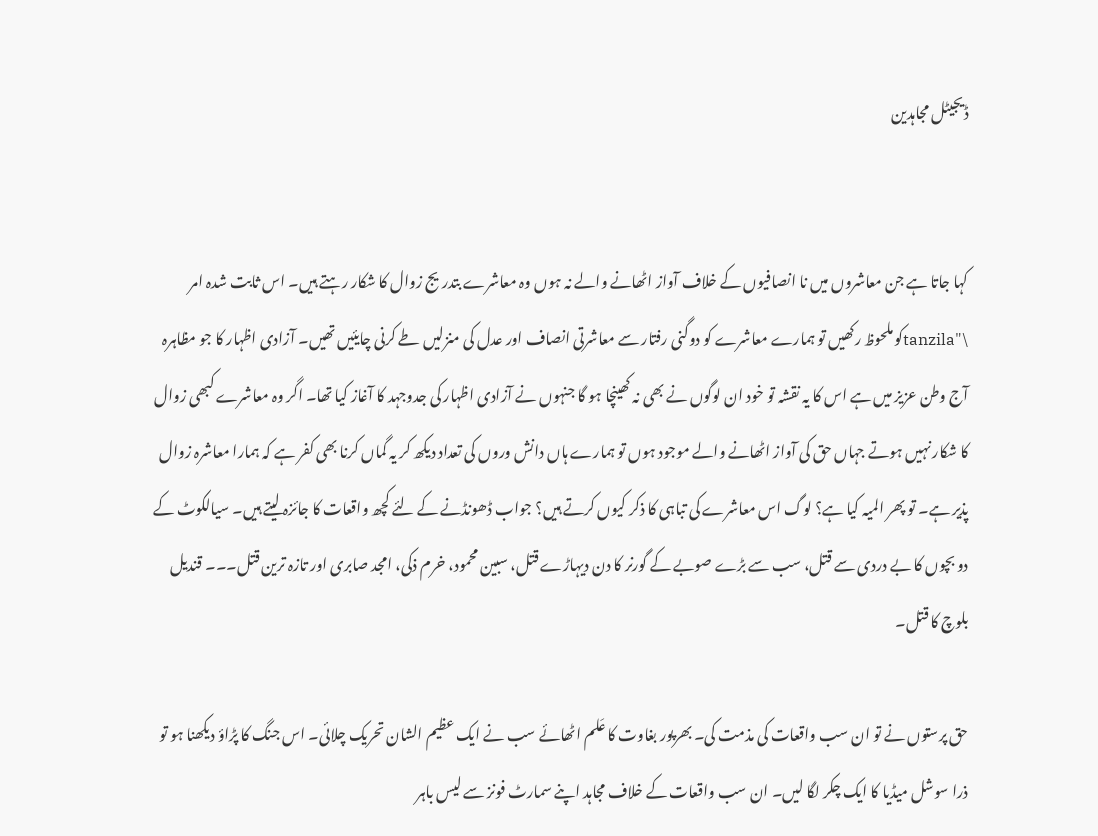ڈیجیٹل مجاہدین


کہا جاتا ہے جن معاشروں میں نا انصافیوں کے خلاف آواز اٹھانے والے نہ ہوں وہ معاشرے بتدریج زوال کا شکار رہتے ہیں۔ اس ثابت شدہ امر \"tanzilaکو ملحوظ رکھیں تو ہمارے معاشرے کو دوگنی رفتار سے معاشرتی انصاف اور عدل کی منزلیں طے کرنی چایئیں تھیں۔ آزادی اظہار کا جو مظاہرہ آج وطن عزیز میں ہے اس کا یہ نقشہ تو خود ان لوگوں نے بھی نہ کھینچا ہو گا جنہوں نے آزادی اظہار کی جدوجہد کا آغاز کیا تھا۔ اگر وہ معاشرے کبھی زوال کا شکار نہیں ہوتے جہاں حق کی آواز اٹھانے والے موجود ہوں تو ہمارے ہاں دانش وروں کی تعداد دیکھ کر یہ گماں کرنا بھی کفر ہے کہ ہمارا معاشرہ زوال پذیر ہے۔ تو پھر المیہ کیا ہے؟ لوگ اس معاشرے کی تباہی کا ذکر کیوں کرتے ہیں؟ جواب ڈھونڈنے کے لئے کچھ واقعات کا جائزہ لیتے ہیں۔ سیالکوٹ کے دو بچوں کا بے دردی سے قتل، سب سے بڑے صوبے کے گورنر کا دن دیہاڑے قتل، سبین محمود، خرم ذکی، امجد صابری اور تازہ ترین قتل۔۔۔ قندیل بلوچ کا قتل۔

حق پرستوں نے تو ان سب واقعات کی مذمت کی۔ بھرپور بغاوت کا عَلم اٹھائے سب نے ایک عظیم الشان تحریک چلائی۔ اس جنگ کا پڑاؤ دیکھنا ہو تو ذرا سوشل میڈیا کا ایک چکر لگا لیں۔ ان سب واقعات کے خلاف مجاہد اپنے سمارٹ فونز سے لیس باہر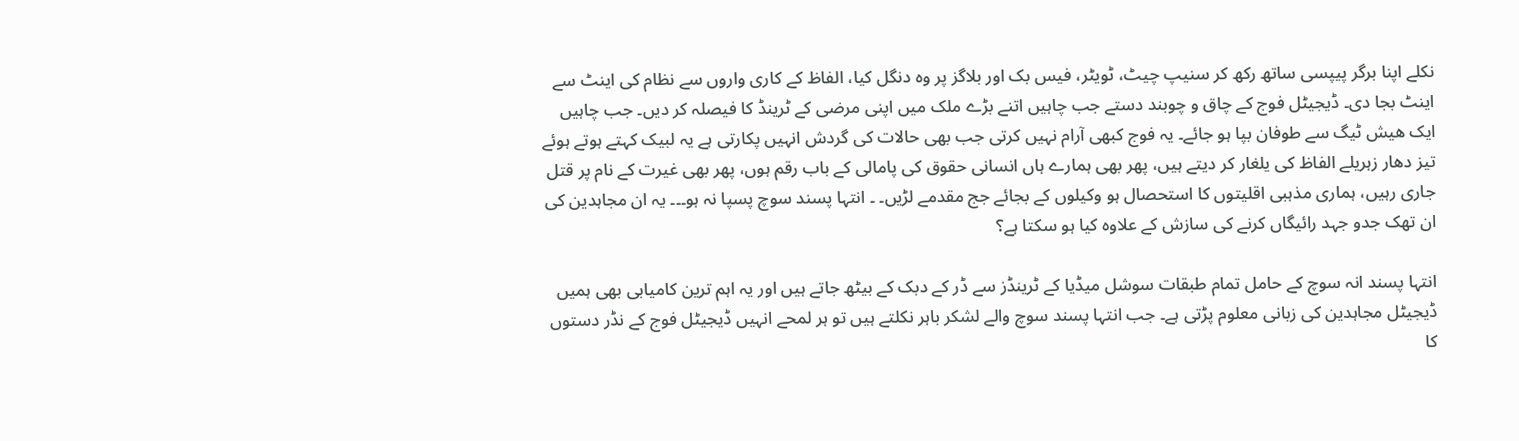نکلے اپنا برگر پیپسی ساتھ رکھ کر سنیپ چیٹ، ٹویٹر، فیس بک اور بلاگز پر وہ دنگل کیا، الفاظ کے کاری واروں سے نظام کی اینٹ سے اینٹ بجا دی۔ ڈیجیٹل فوج کے چاق و چوبند دستے جب چاہیں اتنے بڑے ملک میں اپنی مرضی کے ٹرینڈ کا فیصلہ کر دیں۔ جب چاہیں ایک ھیش ٹیگ سے طوفان بپا ہو جائے۔ یہ فوج کبھی آرام نہیں کرتی جب بھی حالات کی گردش انہیں پکارتی ہے یہ لبیک کہتے ہوتے ہوئے تیز دھار زہریلے الفاظ کی یلغار کر دیتے ہیں، پھر بھی ہمارے ہاں انسانی حقوق کی پامالی کے باب رقم ہوں، پھر بھی غیرت کے نام پر قتل جاری رہیں، ہماری مذہبی اقلیتوں کا استحصال ہو وکیلوں کے بجائے جج مقدمے لڑیں۔ ۔ انتہا پسند سوچ پسپا نہ ہو۔۔۔ یہ ان مجاہدین کی ان تھک جدو جہد رائیگاں کرنے کی سازش کے علاوہ کیا ہو سکتا ہے؟

انتہا پسند انہ سوچ کے حامل تمام طبقات سوشل میڈیا کے ٹرینڈز سے ڈر کے دبک کے بیٹھ جاتے ہیں اور یہ اہم ترین کامیابی بھی ہمیں ڈیجیٹل مجاہدین کی زبانی معلوم پڑتی ہے۔ جب انتہا پسند سوچ والے لشکر باہر نکلتے ہیں تو ہر لمحے انہیں ڈیجیٹل فوج کے نڈر دستوں کا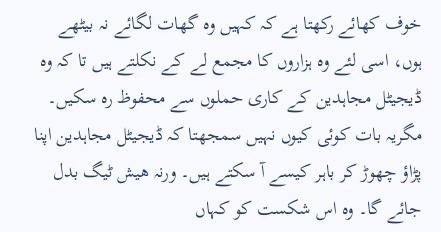خوف کھائے رکھتا ہے کہ کہیں وہ گھات لگائے نہ بیٹھے ہوں، اسی لئے وہ ہزاروں کا مجمع لے کے نکلتے ہیں تا کہ وہ ڈیجیٹل مجاہدین کے کاری حملوں سے محفوظ رہ سکیں۔ مگریہ بات کوئی کیوں نہیں سمجھتا کہ ڈیجیٹل مجاہدین اپنا پڑاؤ چھوڑ کر باہر کیسے آ سکتے ہیں۔ ورنہ ھیش ٹیگ بدل جائے گا۔ وہ اس شکست کو کہاں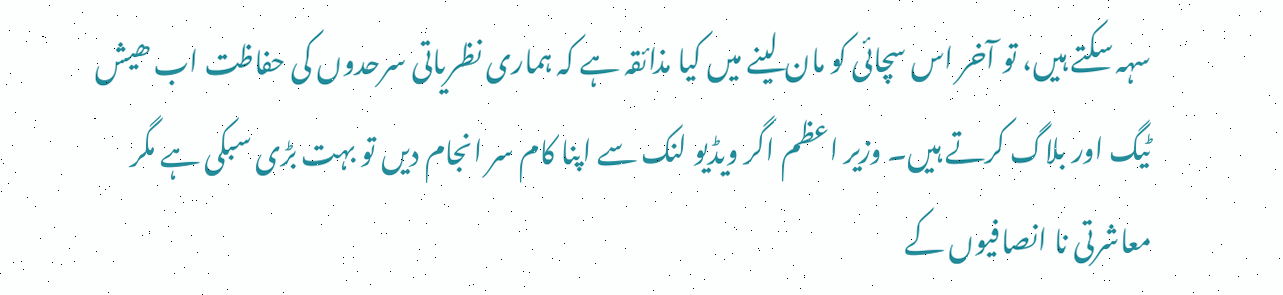سہہ سکتے ہیں، تو آخر اس سچائی کو مان لینے میں کیا مذائقہ ہے کہ ہماری نظریاتی سرحدوں کی حفاظت اب ھیش ٹیگ اور بلاگ کرتے ہیں۔ وزیر اعظم اگر ویڈیو لنک سے اپنا کام سر انجام دیں تو بہت بڑی سبکی ہے مگر معاشرتی نا انصافیوں کے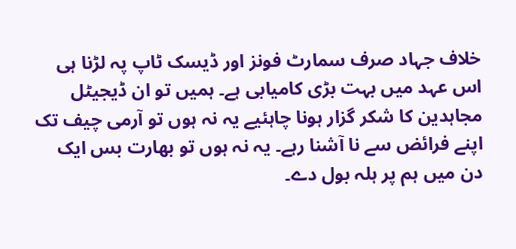خلاف جہاد صرف سمارٹ فونز اور ڈیسک ٹاپ پہ لڑنا ہی اس عہد میں بہت بڑی کامیابی ہے۔ ہمیں تو ان ڈیجیٹل مجاہدین کا شکر گزار ہونا چاہئیے یہ نہ ہوں تو آرمی چیف تک اپنے فرائض سے نا آشنا رہے۔ یہ نہ ہوں تو بھارت بس ایک دن میں ہم پر ہلہ بول دے۔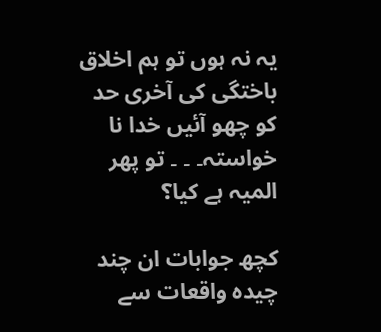یہ نہ ہوں تو ہم اخلاق باختگی کی آخری حد کو چھو آئیں خدا نا خواستہ۔ ۔ ۔ تو پھر المیہ ہے کیا؟

کچھ جوابات ان چند چیدہ واقعات سے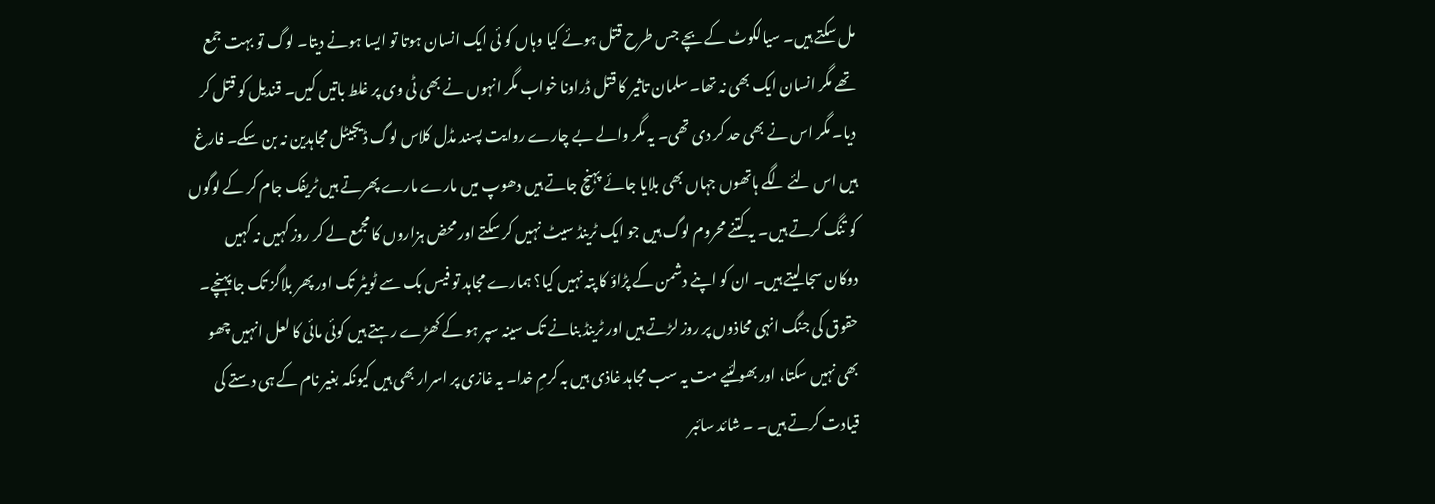مل سکتے ہیں۔ سیالکوٹ کے بچے جس طرح قتل ہوئے کیا وہاں کو ئی ایک انسان ہوتا تو ایسا ہونے دیتا۔ لوگ تو بہت جمع تھے مگر انسان ایک بھی نہ تھا۔ سلمان تاثیر کا قتل ڈراونا خواب مگر انہوں نے بھی ٹی وی پر غلط باتیں کیں۔ قندیل کو قتل کر دیا۔ مگر اس نے بھی حد کر دی تھی۔ یہ مگر والے بے چارے روایت پسند مڈل کلاس لوگ ڈیجیٹل مجاہدین نہ بن سکے۔ فارغ ہیں اس لئے لگے ہاتھوں جہاں بھی بلایا جائے پہنچ جاتے ہیں دھوپ میں مارے مارے پھرتے ہیں ٹریفک جام کر کے لوگوں کو تنگ کرتے ہیں۔ یہ کتنے محروم لوگ ہیں جو ایک ٹرینڈ سیٹ نہیں کر سکتے اور محض ہزاروں کا مجمع لے کر روز کہیں نہ کہیں دوکان سجا لیتے ہیں۔ ان کو اپنے دشمن کے پڑاؤ کا پتہ نہیں کیا؟ ہمارے مجاہد تو فیس بک سے ٹویٹر تک اور پھر بلاگز تک جا پہنچے۔ حقوق کی جنگ انہی محاذوں پر روز لڑتے ہیں اور ٹرینڈ بنانے تک سینہ سپر ہو کے کھڑے رہتے ہیں کوئی مائی کا لعل انہیں چھو بھی نہیں سکتا، اور بھولئیے مت یہ سب مجاہد غاذی ہیں بہ کرمِ خدا۔ یہ غازی پر اسرار بھی ہیں کیونکہ بغیر نام کے ہی دستے کی قیادت کرتے ہیں۔ ۔ شائد سائبر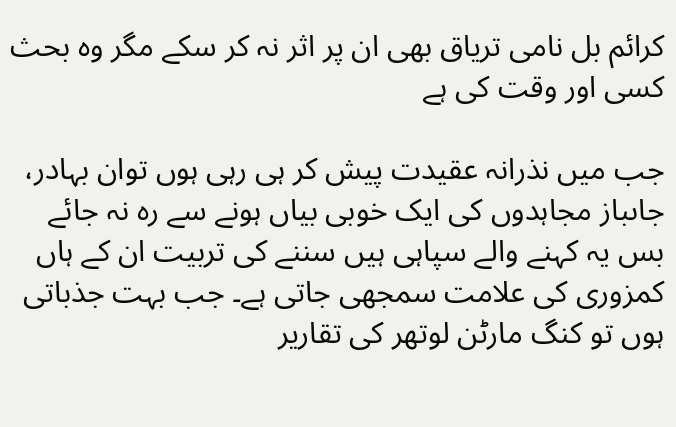کرائم بل نامی تریاق بھی ان پر اثر نہ کر سکے مگر وہ بحث کسی اور وقت کی ہے

جب میں نذرانہ عقیدت پیش کر ہی رہی ہوں توان بہادر، جاںباز مجاہدوں کی ایک خوبی بیاں ہونے سے رہ نہ جائے بس یہ کہنے والے سپاہی ہیں سننے کی تربیت ان کے ہاں کمزوری کی علامت سمجھی جاتی ہے۔ جب بہت جذباتی ہوں تو کنگ مارٹن لوتھر کی تقاریر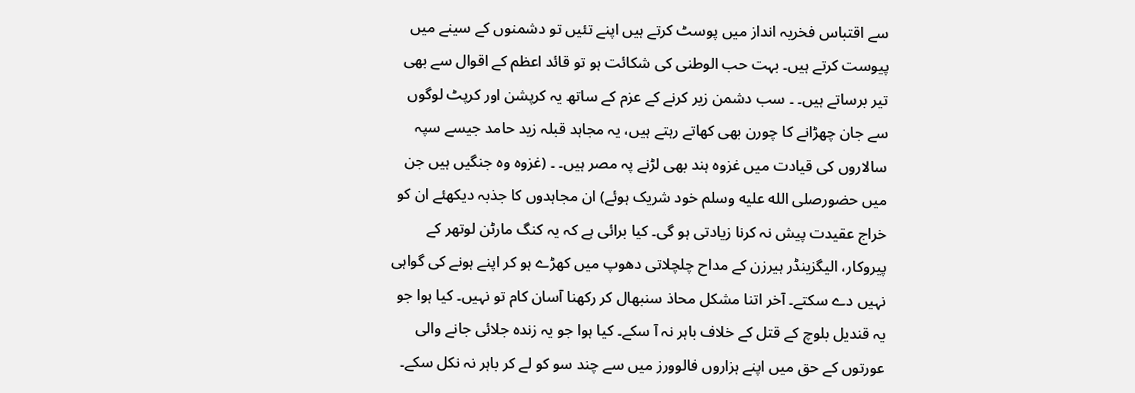سے اقتباس فخریہ انداز میں پوسٹ کرتے ہیں اپنے تئیں تو دشمنوں کے سینے میں پیوست کرتے ہیں۔ بہت حب الوطنی کی شکائت ہو تو قائد اعظم کے اقوال سے بھی تیر برساتے ہیں۔ ۔ سب دشمن زیر کرنے کے عزم کے ساتھ یہ کرپشن اور کرپٹ لوگوں سے جان چھڑانے کا چورن بھی کھاتے رہتے ہیں، یہ مجاہد قبلہ زید حامد جیسے سپہ سالاروں کی قیادت میں غزوہ ہند بھی لڑنے پہ مصر ہیں۔ ۔ (غزوہ وہ جنگیں ہیں جن میں حضورصلى الله عليه وسلم خود شریک ہوئے) ان مجاہدوں کا جذبہ دیکھئے ان کو خراج عقیدت پیش نہ کرنا زیادتی ہو گی۔ کیا برائی ہے کہ یہ کنگ مارٹن لوتھر کے پیروکار، الیگزینڈر ہیرزن کے مداح چلچلاتی دھوپ میں کھڑے ہو کر اپنے ہونے کی گواہی نہیں دے سکتے۔ آخر اتنا مشکل محاذ سنبھال کر رکھنا آسان کام تو نہیں۔ کیا ہوا جو یہ قندیل بلوچ کے قتل کے خلاف باہر نہ آ سکے۔ کیا ہوا جو یہ زندہ جلائی جانے والی عورتوں کے حق میں اپنے ہزاروں فالوورز میں سے چند سو کو لے کر باہر نہ نکل سکے۔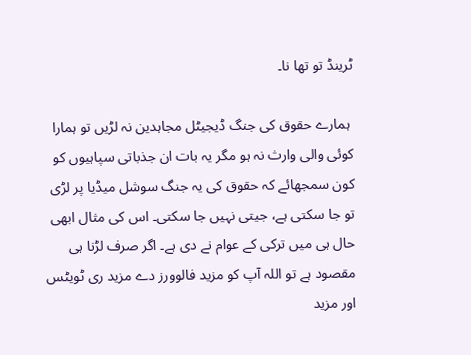ٹرینڈ تو تھا نا۔

 ہمارے حقوق کی جنگ ڈیجیٹل مجاہدین نہ لڑیں تو ہمارا کوئی والی وارث نہ ہو مگر یہ بات ان جذباتی سپاہیوں کو کون سمجھائے کہ حقوق کی یہ جنگ سوشل میڈیا پر لڑی تو جا سکتی ہے، جیتی نہیں جا سکتی۔ اس کی مثال ابھی حال ہی میں ترکی کے عوام نے دی ہے۔ اگر صرف لڑنا ہی مقصود ہے تو اللہ آپ کو مزید فالوورز دے مزید ری ٹویٹس اور مزید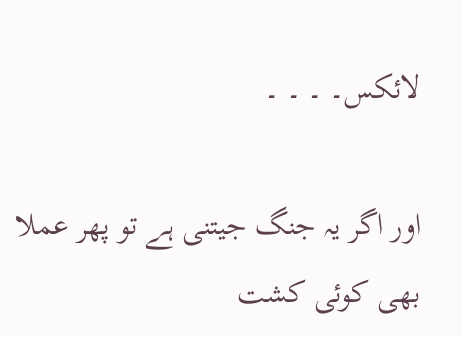لائکس۔ ۔ ۔ ۔

اور اگر یہ جنگ جیتنی ہے تو پھر عملا بھی کوئی کشت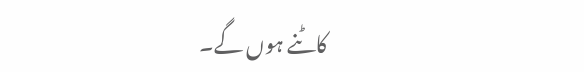کاٹنے ہوں گے۔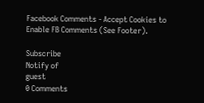Facebook Comments - Accept Cookies to Enable FB Comments (See Footer).

Subscribe
Notify of
guest
0 Comments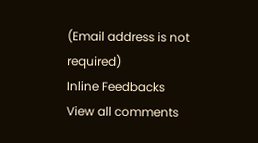(Email address is not required)
Inline Feedbacks
View all comments